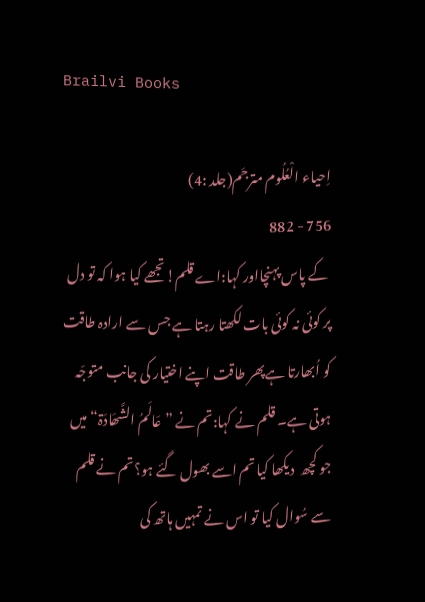Brailvi Books

اِحیاء الْعُلُوم مترجَم(جلد :4)
756 - 882
 کے پاس پہنچااور کہا:اے قلم!تجھے کیا ہوا کہ تو دل پر کوئی نہ کوئی بات لکھتا رہتا ہے جس سے ارادہ طاقت کو اُبھارتا ہےپھر طاقت اپنے اختیار کی جانب متوجّہ ہوتی ہے۔ قلم نے کہا:تم نے ”عَالَمُ الشَّھَادَۃ“ میں جو کچھ  دیکھا کیا تم اسے بھول گئے ہو؟تم نے قلم سے سُوال کیا تو اس نے تمہیں ہاتھ کی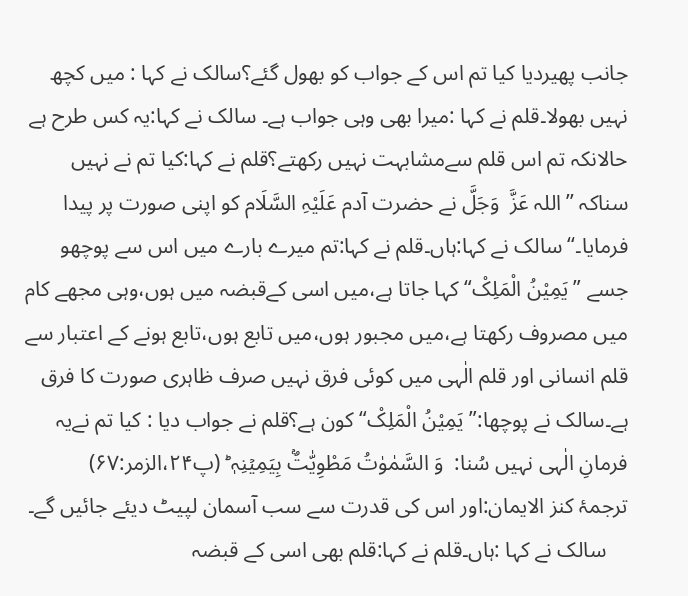جانب پھیردیا کیا تم اس کے جواب کو بھول گئے؟سالک نے کہا : میں کچھ نہیں بھولا۔قلم نے کہا :میرا بھی وہی جواب ہے۔ سالک نے کہا:یہ کس طرح ہے حالانکہ تم اس قلم سےمشابہت نہیں رکھتے؟قلم نے کہا:کیا تم نے نہیں سناکہ ’’اللہ عَزَّ  وَجَلَّ نے حضرت آدم عَلَیْہِ السَّلَام کو اپنی صورت پر پیدا فرمایا۔‘‘سالک نے کہا:ہاں۔قلم نے کہا:تم میرے بارے میں اس سے پوچھو جسے ”یَمِیْنُ الْمَلِکْ“ کہا جاتا ہے،میں اسی کےقبضہ میں ہوں،وہی مجھے کام میں مصروف رکھتا ہے،میں مجبور ہوں،میں تابع ہوں،تابع ہونے کے اعتبار سے قلم انسانی اور قلم الٰہی میں کوئی فرق نہیں صرف ظاہری صورت کا فرق ہے۔سالک نے پوچھا:” یَمِیْنُ الْمَلِکْ“ کون ہے؟قلم نے جواب دیا : کیا تم نےیہ  فرمانِ الٰہی نہیں سُنا:  وَ السَّمٰوٰتُ مَطْوِیّٰتٌۢ بِیَمِیۡنِہٖ ؕ (پ۲۴،الزمر:۶۷)
ترجمۂ کنز الایمان:اور اس کی قدرت سے سب آسمان لپیٹ دیئے جائیں گے۔
    سالک نے کہا :ہاں۔قلم نے کہا:قلم بھی اسی کے قبضہ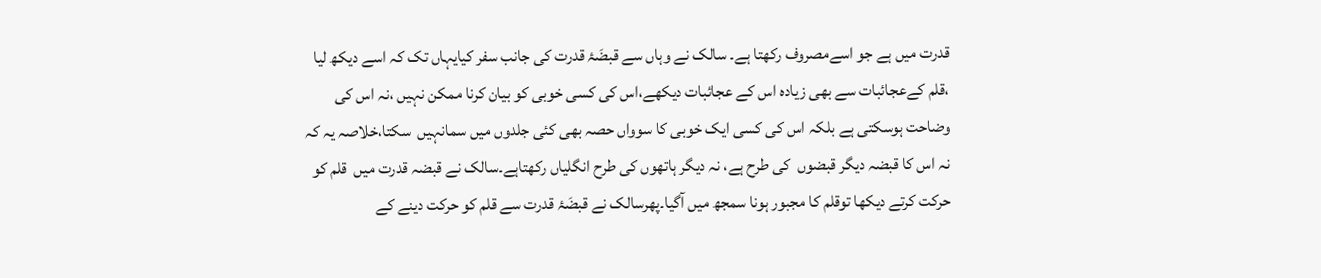قدرت میں ہے جو اسےمصروف رکھتا ہے۔ سالک نے وہاں سے قبضَۂ قدرت کی جانب سفر کیایہاں تک کہ اسے دیکھ لیا ،قلم کےعجائبات سے بھی زیادہ اس کے عجائبات دیکھے،اس کی کسی خوبی کو بیان کرنا ممکن نہیں ،نہ اس کی وضاحت ہوسکتی ہے بلکہ اس کی کسی ایک خوبی کا سوواں حصہ بھی کئی جلدوں میں سمانہیں  سکتا،خلاصہ یہ کہ  نہ اس کا قبضہ دیگر قبضوں  کی طرح ہے، نہ دیگر ہاتھوں کی طرح انگلیاں رکھتاہے۔سالک نے قبضہ قدرت میں  قلم کو حرکت کرتے دیکھا توقلم کا مجبور ہونا سمجھ میں آگیا۔پھرسالک نے قبضَۂ قدرت سے قلم کو حرکت دینے کے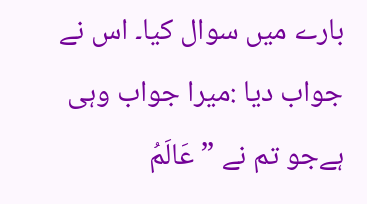بارے میں سوال کیا۔ اس نے جواب دیا :میرا جواب وہی ہےجو تم نے ”عَالَمُ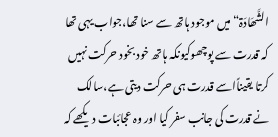الشَّھَادَۃ“میں موجود ہاتھ سے سنا تھا،جواب یہی تھا کہ قدرت سے پوچھوکیونکہ ہاتھ خود بخود حرکت نہیں کرتا یقیناًاسے قدرت ہی حرکت دیتی ہے،سالک نے قدرت کی جانب سفر کیا اور وہ عجائبات دیکھے کہ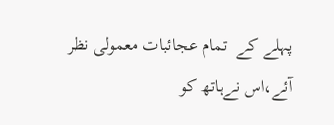پہلے کے  تمام عجائبات معمولی نظر آئے،اس نےہاتھ کو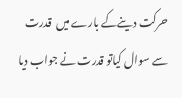حرکت دینےکے بارے میں  قدرت سے سوال کیاتو قدرت نے جواب دیا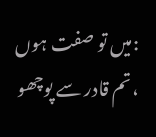:میں تو صفت ہوں ،تم قادر سے پوچھو